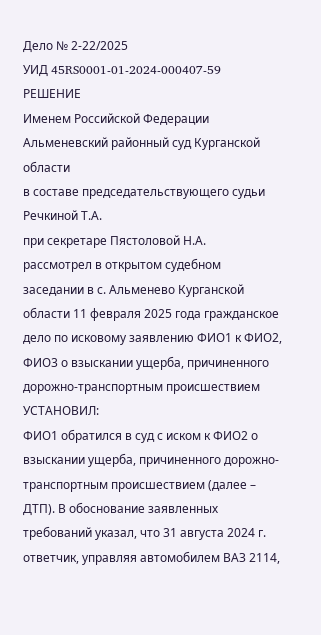Дело № 2-22/2025
УИД 45RS0001-01-2024-000407-59
РЕШЕНИЕ
Именем Российской Федерации
Альменевский районный суд Курганской области
в составе председательствующего судьи Речкиной Т.А.
при секретаре Пястоловой Н.А.
рассмотрел в открытом судебном заседании в с. Альменево Курганской области 11 февраля 2025 года гражданское дело по исковому заявлению ФИО1 к ФИО2, ФИО3 о взыскании ущерба, причиненного дорожно-транспортным происшествием
УСТАНОВИЛ:
ФИО1 обратился в суд с иском к ФИО2 о взыскании ущерба, причиненного дорожно-транспортным происшествием (далее – ДТП). В обоснование заявленных требований указал, что 31 августа 2024 г. ответчик, управляя автомобилем ВАЗ 2114,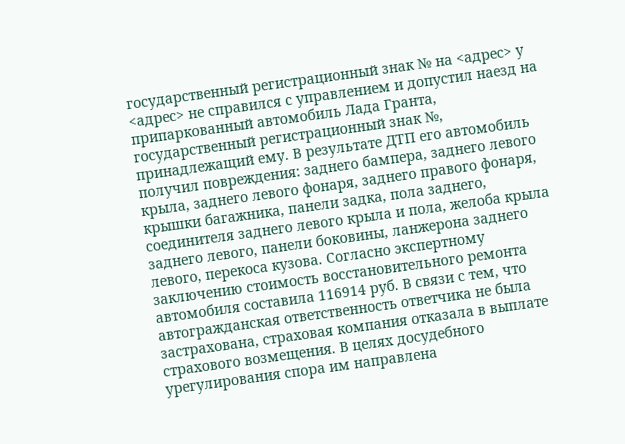государственный регистрационный знак № на <адрес> у <адрес> не справился с управлением и допустил наезд на припаркованный автомобиль Лада Гранта, государственный регистрационный знак №, принадлежащий ему. В результате ДТП его автомобиль получил повреждения: заднего бампера, заднего левого крыла, заднего левого фонаря, заднего правого фонаря, крышки багажника, панели задка, пола заднего, соединителя заднего левого крыла и пола, желоба крыла заднего левого, панели боковины, ланжерона заднего левого, перекоса кузова. Согласно экспертному заключению стоимость восстановительного ремонта автомобиля составила 116914 руб. В связи с тем, что автогражданская ответственность ответчика не была застрахована, страховая компания отказала в выплате страхового возмещения. В целях досудебного урегулирования спора им направлена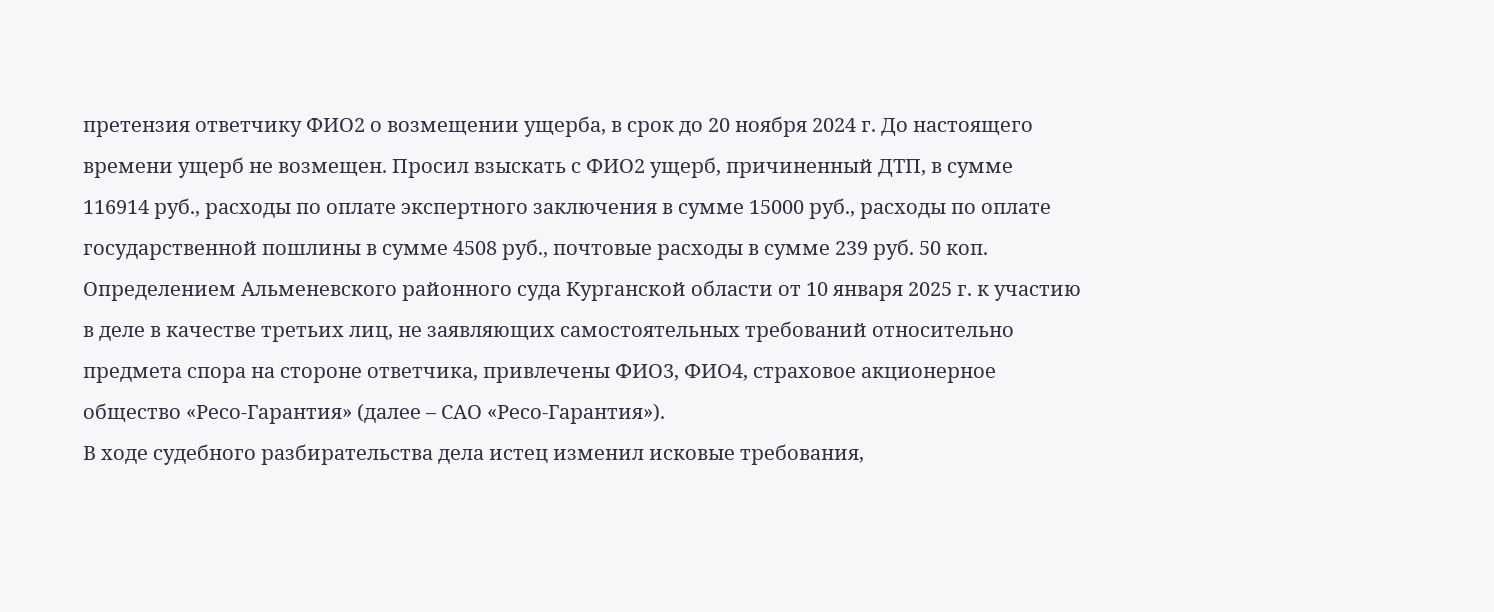претензия ответчику ФИО2 о возмещении ущерба, в срок до 20 ноября 2024 г. До настоящего времени ущерб не возмещен. Просил взыскать с ФИО2 ущерб, причиненный ДТП, в сумме 116914 руб., расходы по оплате экспертного заключения в сумме 15000 руб., расходы по оплате государственной пошлины в сумме 4508 руб., почтовые расходы в сумме 239 руб. 50 коп.
Определением Альменевского районного суда Курганской области от 10 января 2025 г. к участию в деле в качестве третьих лиц, не заявляющих самостоятельных требований относительно предмета спора на стороне ответчика, привлечены ФИО3, ФИО4, страховое акционерное общество «Ресо-Гарантия» (далее – САО «Ресо-Гарантия»).
В ходе судебного разбирательства дела истец изменил исковые требования,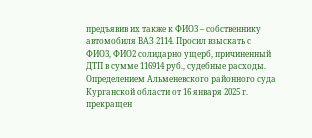предъявив их также к ФИО3 – собственнику автомобиля ВАЗ 2114. Просил взыскать с ФИО3, ФИО2 солидарно ущерб, причиненный ДТП в сумме 116914 руб., судебные расходы.
Определением Альменевского районного суда Курганской области от 16 января 2025 г. прекращен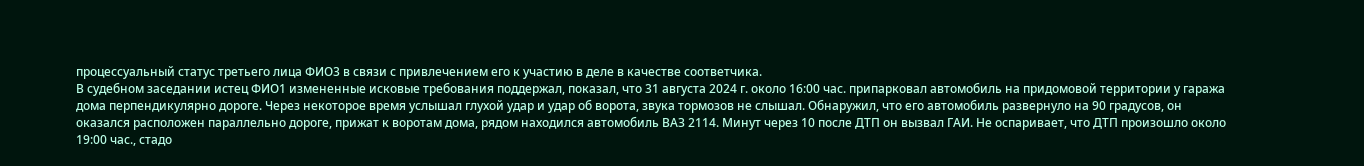процессуальный статус третьего лица ФИО3 в связи с привлечением его к участию в деле в качестве соответчика.
В судебном заседании истец ФИО1 измененные исковые требования поддержал, показал, что 31 августа 2024 г. около 16:00 час. припарковал автомобиль на придомовой территории у гаража дома перпендикулярно дороге. Через некоторое время услышал глухой удар и удар об ворота, звука тормозов не слышал. Обнаружил, что его автомобиль развернуло на 90 градусов, он оказался расположен параллельно дороге, прижат к воротам дома, рядом находился автомобиль ВАЗ 2114. Минут через 10 после ДТП он вызвал ГАИ. Не оспаривает, что ДТП произошло около 19:00 час., стадо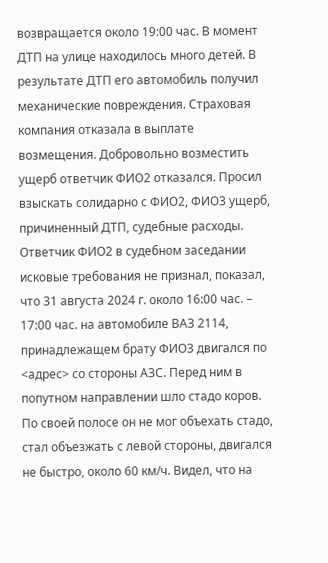возвращается около 19:00 час. В момент ДТП на улице находилось много детей. В результате ДТП его автомобиль получил механические повреждения. Страховая компания отказала в выплате возмещения. Добровольно возместить ущерб ответчик ФИО2 отказался. Просил взыскать солидарно с ФИО2, ФИО3 ущерб, причиненный ДТП, судебные расходы.
Ответчик ФИО2 в судебном заседании исковые требования не признал, показал, что 31 августа 2024 г. около 16:00 час. – 17:00 час. на автомобиле ВАЗ 2114, принадлежащем брату ФИО3 двигался по <адрес> со стороны АЗС. Перед ним в попутном направлении шло стадо коров. По своей полосе он не мог объехать стадо, стал объезжать с левой стороны, двигался не быстро, около 60 км/ч. Видел, что на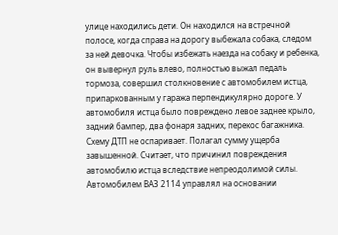улице находились дети. Он находился на встречной полосе, когда справа на дорогу выбежала собака, следом за ней девочка. Чтобы избежать наезда на собаку и ребенка, он вывернул руль влево, полностью выжал педаль тормоза, совершил столкновение с автомобилем истца, припаркованным у гаража перпендикулярно дороге. У автомобиля истца было повреждено левое заднее крыло, задний бампер, два фонаря задних, перекос багажника. Схему ДТП не оспаривает. Полагал сумму ущерба завышенной. Считает, что причинил повреждения автомобилю истца вследствие непреодолимой силы. Автомобилем ВАЗ 2114 управлял на основании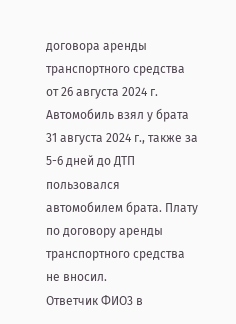договора аренды транспортного средства от 26 августа 2024 г. Автомобиль взял у брата 31 августа 2024 г., также за 5-6 дней до ДТП пользовался автомобилем брата. Плату по договору аренды транспортного средства не вносил.
Ответчик ФИО3 в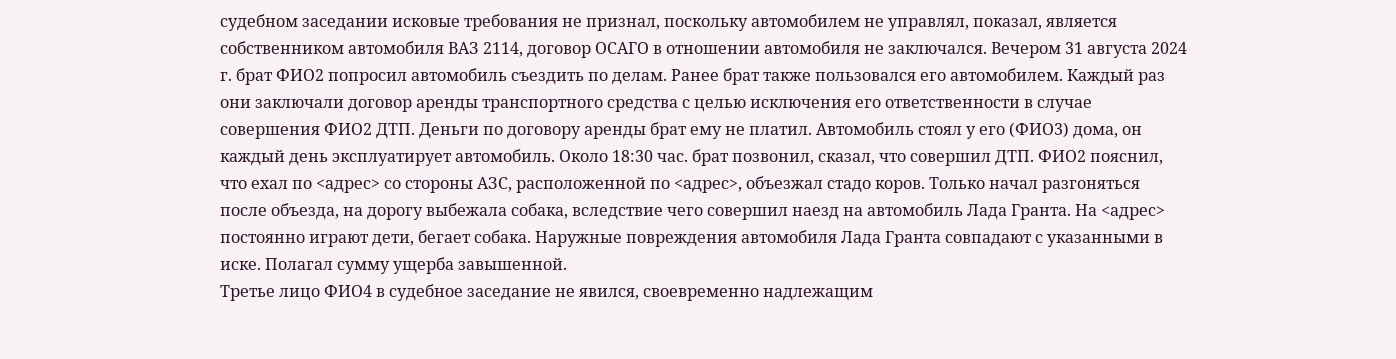судебном заседании исковые требования не признал, поскольку автомобилем не управлял, показал, является собственником автомобиля ВАЗ 2114, договор ОСАГО в отношении автомобиля не заключался. Вечером 31 августа 2024 г. брат ФИО2 попросил автомобиль съездить по делам. Ранее брат также пользовался его автомобилем. Каждый раз они заключали договор аренды транспортного средства с целью исключения его ответственности в случае совершения ФИО2 ДТП. Деньги по договору аренды брат ему не платил. Автомобиль стоял у его (ФИО3) дома, он каждый день эксплуатирует автомобиль. Около 18:30 час. брат позвонил, сказал, что совершил ДТП. ФИО2 пояснил, что ехал по <адрес> со стороны АЗС, расположенной по <адрес>, объезжал стадо коров. Только начал разгоняться после объезда, на дорогу выбежала собака, вследствие чего совершил наезд на автомобиль Лада Гранта. На <адрес> постоянно играют дети, бегает собака. Наружные повреждения автомобиля Лада Гранта совпадают с указанными в иске. Полагал сумму ущерба завышенной.
Третье лицо ФИО4 в судебное заседание не явился, своевременно надлежащим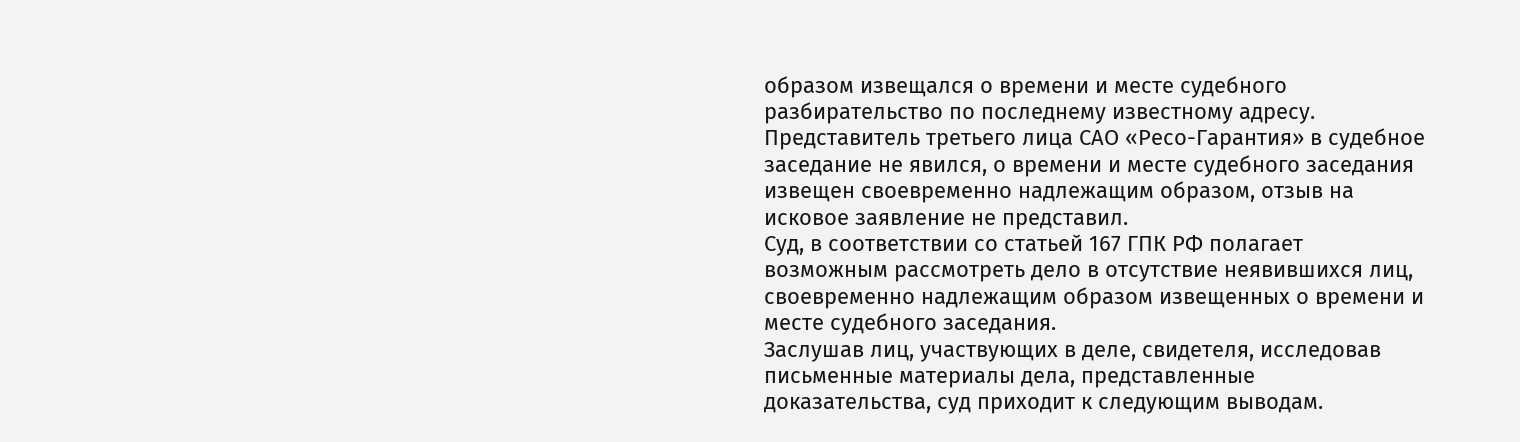образом извещался о времени и месте судебного разбирательство по последнему известному адресу.
Представитель третьего лица САО «Ресо-Гарантия» в судебное заседание не явился, о времени и месте судебного заседания извещен своевременно надлежащим образом, отзыв на исковое заявление не представил.
Суд, в соответствии со статьей 167 ГПК РФ полагает возможным рассмотреть дело в отсутствие неявившихся лиц, своевременно надлежащим образом извещенных о времени и месте судебного заседания.
Заслушав лиц, участвующих в деле, свидетеля, исследовав письменные материалы дела, представленные доказательства, суд приходит к следующим выводам.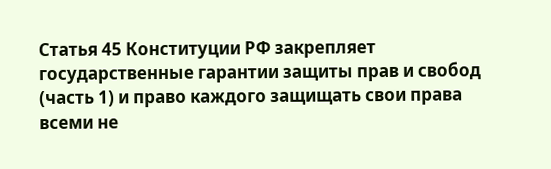Статья 45 Конституции РФ закрепляет государственные гарантии защиты прав и свобод (часть 1) и право каждого защищать свои права всеми не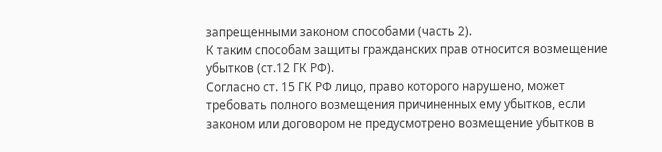запрещенными законом способами (часть 2).
К таким способам защиты гражданских прав относится возмещение убытков (ст.12 ГК РФ).
Согласно ст. 15 ГК РФ лицо, право которого нарушено, может требовать полного возмещения причиненных ему убытков, если законом или договором не предусмотрено возмещение убытков в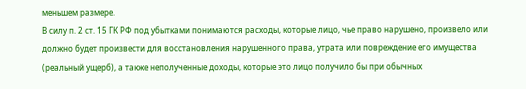меньшем размере.
В силу п. 2 ст. 15 ГК РФ под убытками понимаются расходы, которые лицо, чье право нарушено, произвело или должно будет произвести для восстановления нарушенного права, утрата или повреждение его имущества (реальный ущерб), а также неполученные доходы, которые это лицо получило бы при обычных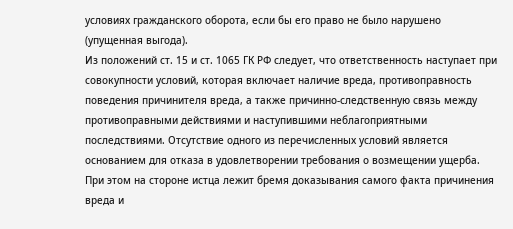условиях гражданского оборота, если бы его право не было нарушено (упущенная выгода).
Из положений ст. 15 и ст. 1065 ГК РФ следует, что ответственность наступает при совокупности условий, которая включает наличие вреда, противоправность поведения причинителя вреда, а также причинно-следственную связь между противоправными действиями и наступившими неблагоприятными последствиями. Отсутствие одного из перечисленных условий является основанием для отказа в удовлетворении требования о возмещении ущерба. При этом на стороне истца лежит бремя доказывания самого факта причинения вреда и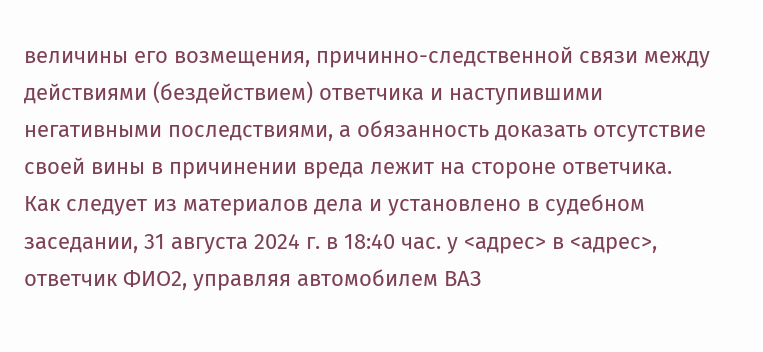величины его возмещения, причинно-следственной связи между действиями (бездействием) ответчика и наступившими негативными последствиями, а обязанность доказать отсутствие своей вины в причинении вреда лежит на стороне ответчика.
Как следует из материалов дела и установлено в судебном заседании, 31 августа 2024 г. в 18:40 час. у <адрес> в <адрес>, ответчик ФИО2, управляя автомобилем ВАЗ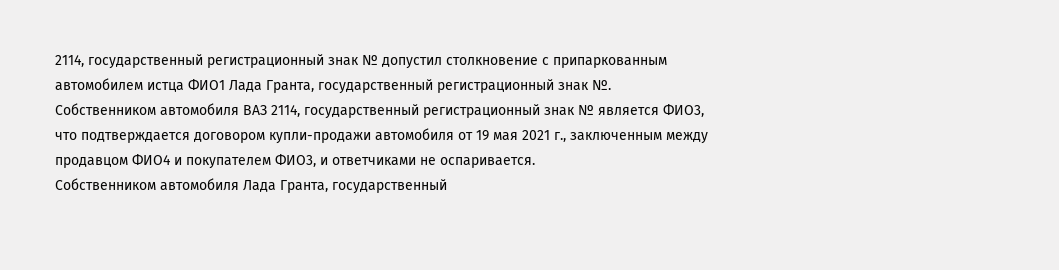2114, государственный регистрационный знак № допустил столкновение с припаркованным автомобилем истца ФИО1 Лада Гранта, государственный регистрационный знак №.
Собственником автомобиля ВАЗ 2114, государственный регистрационный знак № является ФИО3, что подтверждается договором купли-продажи автомобиля от 19 мая 2021 г., заключенным между продавцом ФИО4 и покупателем ФИО3, и ответчиками не оспаривается.
Собственником автомобиля Лада Гранта, государственный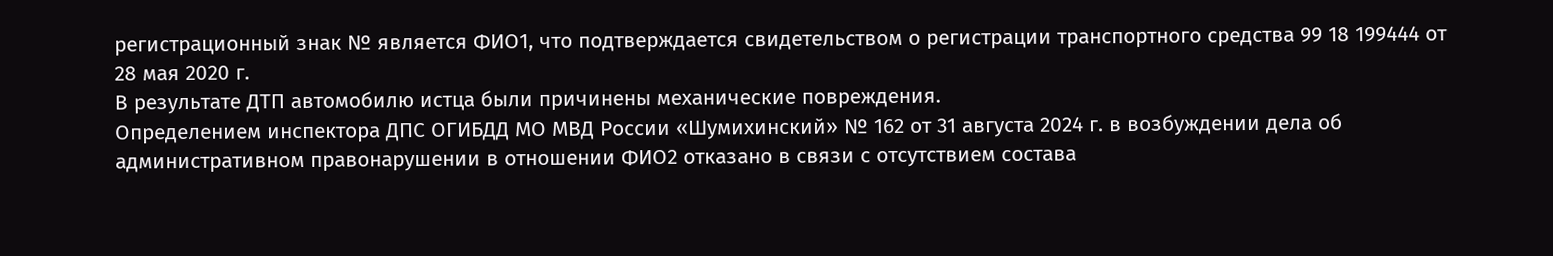регистрационный знак № является ФИО1, что подтверждается свидетельством о регистрации транспортного средства 99 18 199444 от 28 мая 2020 г.
В результате ДТП автомобилю истца были причинены механические повреждения.
Определением инспектора ДПС ОГИБДД МО МВД России «Шумихинский» № 162 от 31 августа 2024 г. в возбуждении дела об административном правонарушении в отношении ФИО2 отказано в связи с отсутствием состава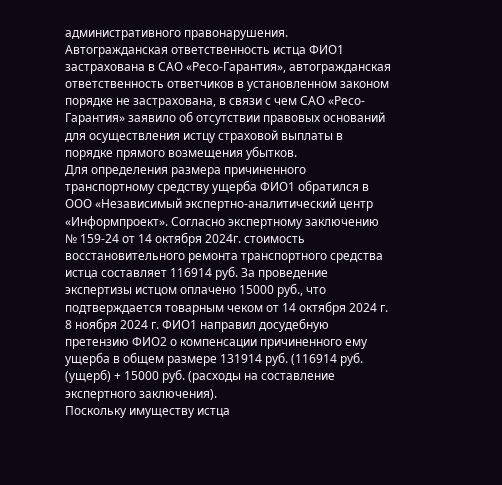административного правонарушения.
Автогражданская ответственность истца ФИО1 застрахована в САО «Ресо-Гарантия», автогражданская ответственность ответчиков в установленном законом порядке не застрахована, в связи с чем САО «Ресо-Гарантия» заявило об отсутствии правовых оснований для осуществления истцу страховой выплаты в порядке прямого возмещения убытков.
Для определения размера причиненного транспортному средству ущерба ФИО1 обратился в ООО «Независимый экспертно-аналитический центр «Информпроект». Согласно экспертному заключению № 159-24 от 14 октября 2024г. стоимость восстановительного ремонта транспортного средства истца составляет 116914 руб. За проведение экспертизы истцом оплачено 15000 руб., что подтверждается товарным чеком от 14 октября 2024 г.
8 ноября 2024 г. ФИО1 направил досудебную претензию ФИО2 о компенсации причиненного ему ущерба в общем размере 131914 руб. (116914 руб. (ущерб) + 15000 руб. (расходы на составление экспертного заключения).
Поскольку имуществу истца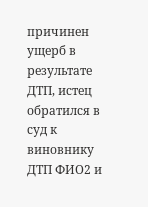причинен ущерб в результате ДТП, истец обратился в суд к виновнику ДТП ФИО2 и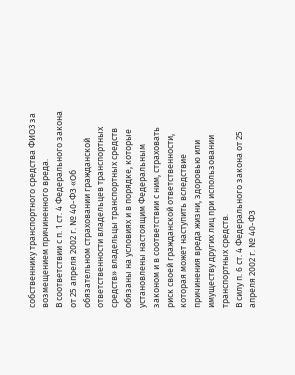собственнику транспортного средства ФИО3 за возмещением причиненного вреда.
В соответствии с п. 1 ст. 4 Федерального закона от 25 апреля 2002 г. № 40-ФЗ «Об обязательном страховании гражданской ответственности владельцев транспортных средств» владельцы транспортных средств обязаны на условиях и в порядке, которые установлены настоящим Федеральным законом и в соответствии с ним, страховать риск своей гражданской ответственности, которая может наступить вследствие причинения вреда жизни, здоровью или имуществу других лиц при использовании транспортных средств.
В силу п. 6 ст. 4 Федерального закона от 25 апреля 2002 г. № 40-ФЗ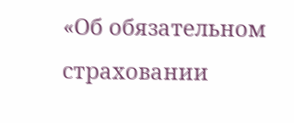«Об обязательном страховании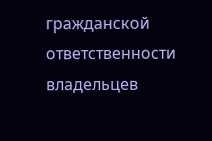гражданской ответственности владельцев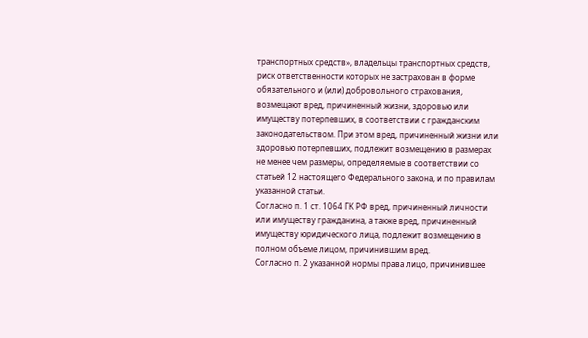транспортных средств», владельцы транспортных средств, риск ответственности которых не застрахован в форме обязательного и (или) добровольного страхования, возмещают вред, причиненный жизни, здоровью или имуществу потерпевших, в соответствии с гражданским законодательством. При этом вред, причиненный жизни или здоровью потерпевших, подлежит возмещению в размерах не менее чем размеры, определяемые в соответствии со статьей 12 настоящего Федерального закона, и по правилам указанной статьи.
Согласно п. 1 ст. 1064 ГК РФ вред, причиненный личности или имуществу гражданина, а также вред, причиненный имуществу юридического лица, подлежит возмещению в полном объеме лицом, причинившим вред.
Согласно п. 2 указанной нормы права лицо, причинившее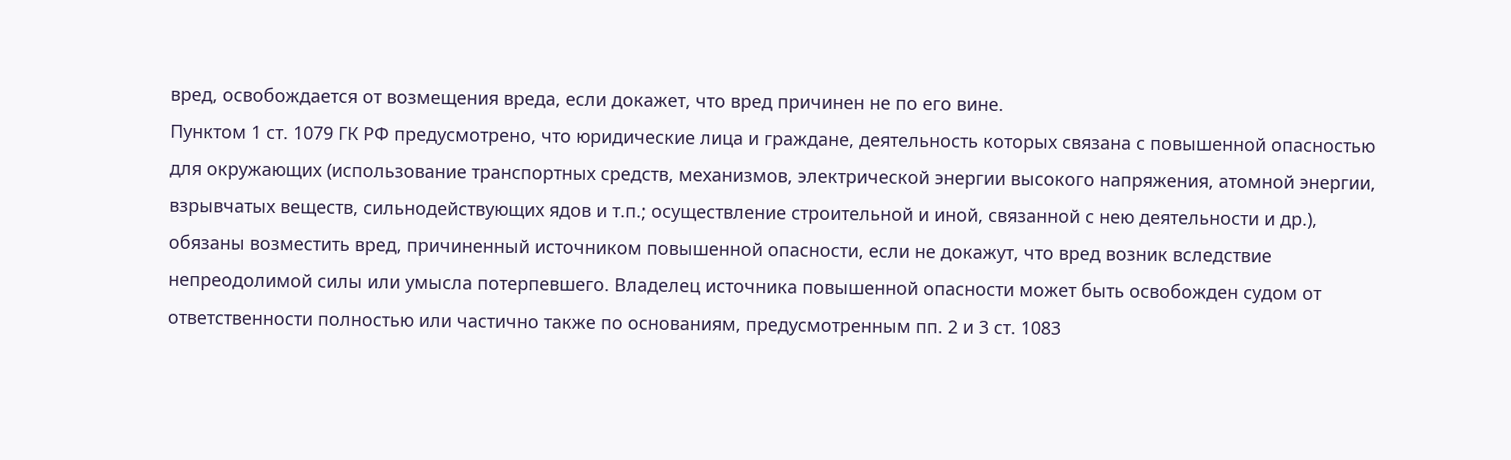вред, освобождается от возмещения вреда, если докажет, что вред причинен не по его вине.
Пунктом 1 ст. 1079 ГК РФ предусмотрено, что юридические лица и граждане, деятельность которых связана с повышенной опасностью для окружающих (использование транспортных средств, механизмов, электрической энергии высокого напряжения, атомной энергии, взрывчатых веществ, сильнодействующих ядов и т.п.; осуществление строительной и иной, связанной с нею деятельности и др.), обязаны возместить вред, причиненный источником повышенной опасности, если не докажут, что вред возник вследствие непреодолимой силы или умысла потерпевшего. Владелец источника повышенной опасности может быть освобожден судом от ответственности полностью или частично также по основаниям, предусмотренным пп. 2 и 3 ст. 1083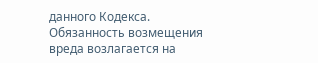данного Кодекса.
Обязанность возмещения вреда возлагается на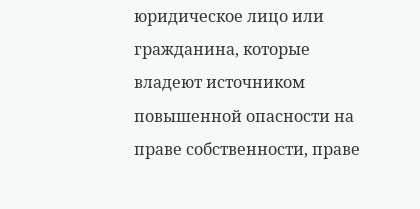юридическое лицо или гражданина, которые владеют источником повышенной опасности на праве собственности, праве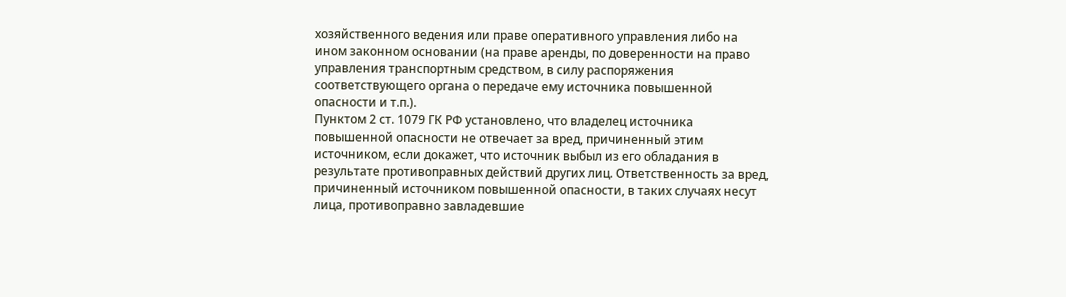хозяйственного ведения или праве оперативного управления либо на ином законном основании (на праве аренды, по доверенности на право управления транспортным средством, в силу распоряжения соответствующего органа о передаче ему источника повышенной опасности и т.п.).
Пунктом 2 ст. 1079 ГК РФ установлено, что владелец источника повышенной опасности не отвечает за вред, причиненный этим источником, если докажет, что источник выбыл из его обладания в результате противоправных действий других лиц. Ответственность за вред, причиненный источником повышенной опасности, в таких случаях несут лица, противоправно завладевшие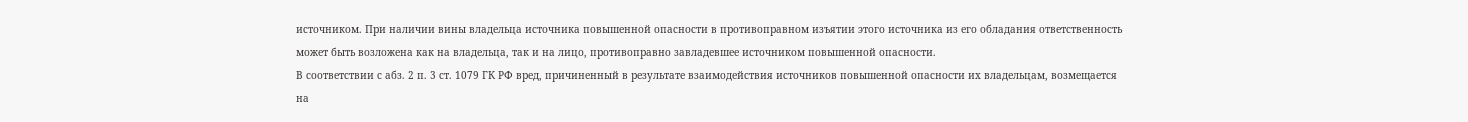источником. При наличии вины владельца источника повышенной опасности в противоправном изъятии этого источника из его обладания ответственность может быть возложена как на владельца, так и на лицо, противоправно завладевшее источником повышенной опасности.
В соответствии с абз. 2 п. 3 ст. 1079 ГК РФ вред, причиненный в результате взаимодействия источников повышенной опасности их владельцам, возмещается на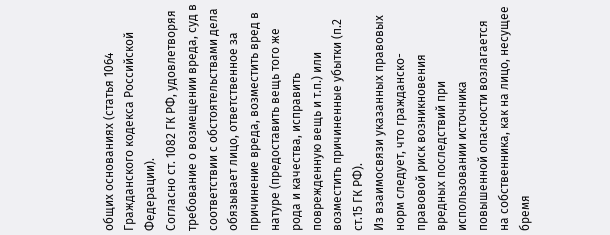общих основаниях (статья 1064 Гражданского кодекса Российской Федерации).
Согласно ст. 1082 ГК РФ, удовлетворяя требование о возмещении вреда, суд в соответствии с обстоятельствами дела обязывает лицо, ответственное за причинение вреда, возместить вред в натуре (предоставить вещь того же рода и качества, исправить поврежденную вещь и т.п.) или возместить причиненные убытки (п.2 ст.15 ГК РФ).
Из взаимосвязи указанных правовых норм следует, что гражданско-правовой риск возникновения вредных последствий при использовании источника повышенной опасности возлагается на собственника, как на лицо, несущее бремя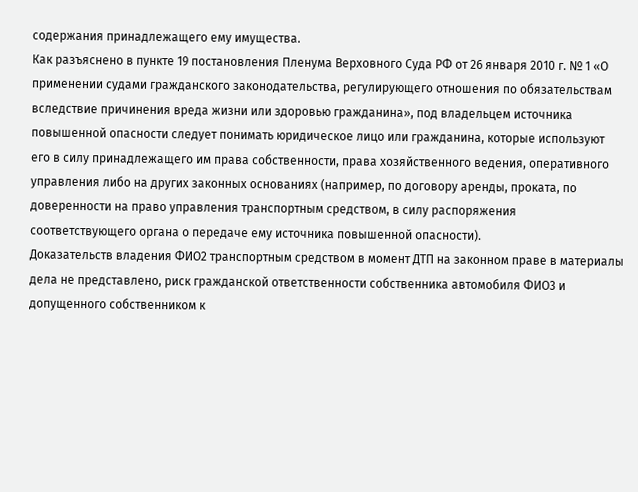содержания принадлежащего ему имущества.
Как разъяснено в пункте 19 постановления Пленума Верховного Суда РФ от 26 января 2010 г. № 1 «О применении судами гражданского законодательства, регулирующего отношения по обязательствам вследствие причинения вреда жизни или здоровью гражданина», под владельцем источника повышенной опасности следует понимать юридическое лицо или гражданина, которые используют его в силу принадлежащего им права собственности, права хозяйственного ведения, оперативного управления либо на других законных основаниях (например, по договору аренды, проката, по доверенности на право управления транспортным средством, в силу распоряжения соответствующего органа о передаче ему источника повышенной опасности).
Доказательств владения ФИО2 транспортным средством в момент ДТП на законном праве в материалы дела не представлено, риск гражданской ответственности собственника автомобиля ФИО3 и допущенного собственником к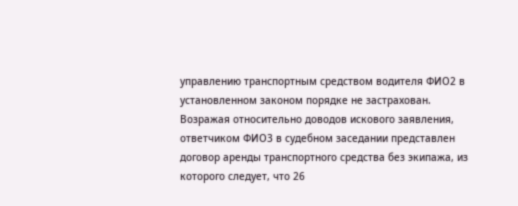управлению транспортным средством водителя ФИО2 в установленном законом порядке не застрахован.
Возражая относительно доводов искового заявления, ответчиком ФИО3 в судебном заседании представлен договор аренды транспортного средства без экипажа, из которого следует, что 26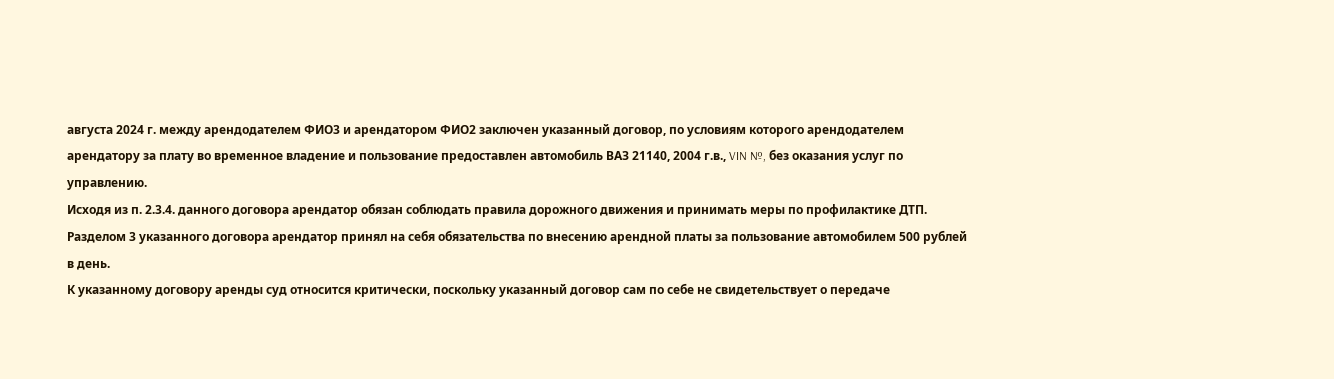августа 2024 г. между арендодателем ФИО3 и арендатором ФИО2 заключен указанный договор, по условиям которого арендодателем арендатору за плату во временное владение и пользование предоставлен автомобиль ВАЗ 21140, 2004 г.в., VIN №, без оказания услуг по управлению.
Исходя из п. 2.3.4. данного договора арендатор обязан соблюдать правила дорожного движения и принимать меры по профилактике ДТП.
Разделом 3 указанного договора арендатор принял на себя обязательства по внесению арендной платы за пользование автомобилем 500 рублей в день.
К указанному договору аренды суд относится критически, поскольку указанный договор сам по себе не свидетельствует о передаче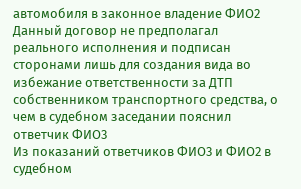автомобиля в законное владение ФИО2 Данный договор не предполагал реального исполнения и подписан сторонами лишь для создания вида во избежание ответственности за ДТП собственником транспортного средства, о чем в судебном заседании пояснил ответчик ФИО3
Из показаний ответчиков ФИО3 и ФИО2 в судебном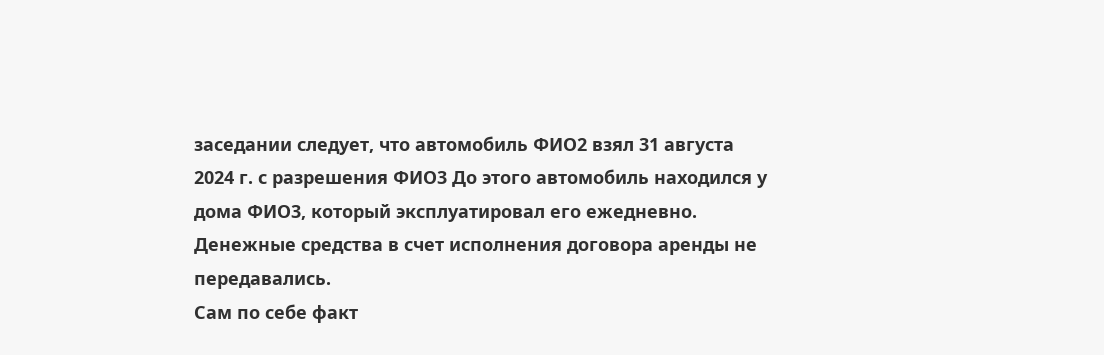заседании следует, что автомобиль ФИО2 взял 31 августа 2024 г. с разрешения ФИО3 До этого автомобиль находился у дома ФИО3, который эксплуатировал его ежедневно. Денежные средства в счет исполнения договора аренды не передавались.
Сам по себе факт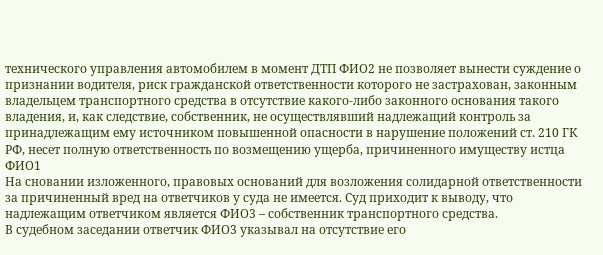технического управления автомобилем в момент ДТП ФИО2 не позволяет вынести суждение о признании водителя, риск гражданской ответственности которого не застрахован, законным владельцем транспортного средства в отсутствие какого-либо законного основания такого владения, и, как следствие, собственник, не осуществлявший надлежащий контроль за принадлежащим ему источником повышенной опасности в нарушение положений ст. 210 ГК РФ, несет полную ответственность по возмещению ущерба, причиненного имуществу истца ФИО1
На сновании изложенного, правовых оснований для возложения солидарной ответственности за причиненный вред на ответчиков у суда не имеется. Суд приходит к выводу, что надлежащим ответчиком является ФИО3 – собственник транспортного средства.
В судебном заседании ответчик ФИО3 указывал на отсутствие его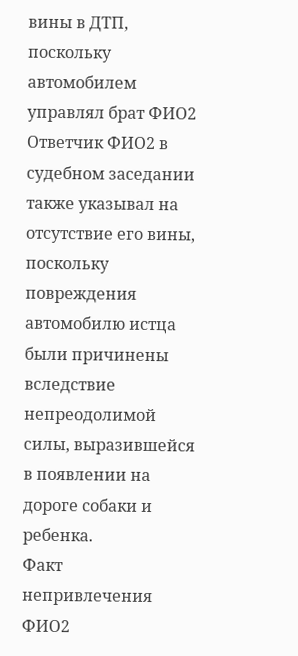вины в ДТП, поскольку автомобилем управлял брат ФИО2 Ответчик ФИО2 в судебном заседании также указывал на отсутствие его вины, поскольку повреждения автомобилю истца были причинены вследствие непреодолимой силы, выразившейся в появлении на дороге собаки и ребенка.
Факт непривлечения ФИО2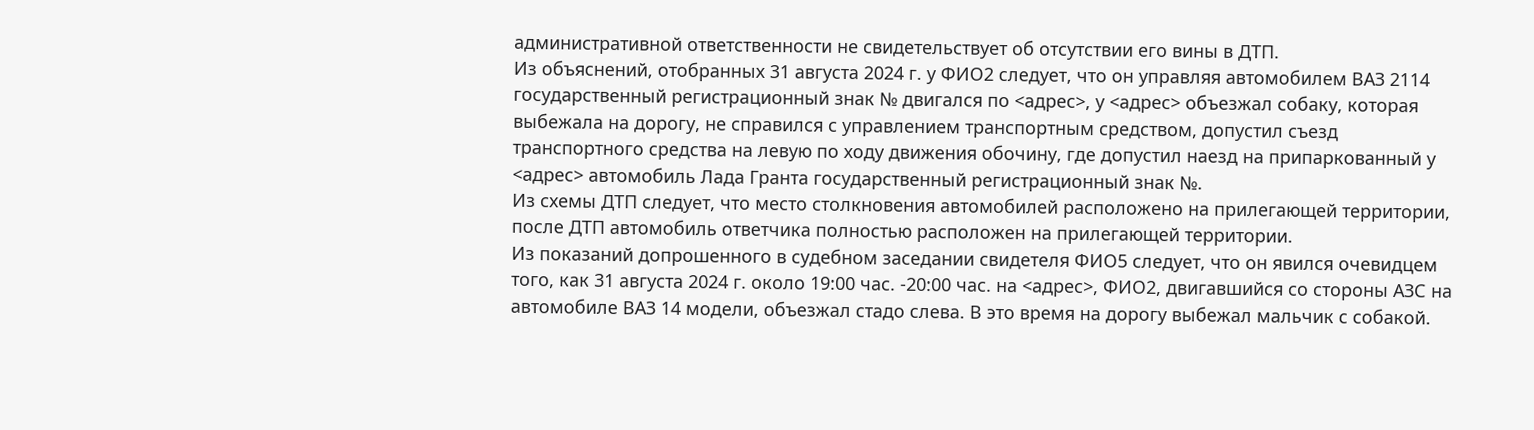административной ответственности не свидетельствует об отсутствии его вины в ДТП.
Из объяснений, отобранных 31 августа 2024 г. у ФИО2 следует, что он управляя автомобилем ВАЗ 2114 государственный регистрационный знак № двигался по <адрес>, у <адрес> объезжал собаку, которая выбежала на дорогу, не справился с управлением транспортным средством, допустил съезд транспортного средства на левую по ходу движения обочину, где допустил наезд на припаркованный у <адрес> автомобиль Лада Гранта государственный регистрационный знак №.
Из схемы ДТП следует, что место столкновения автомобилей расположено на прилегающей территории, после ДТП автомобиль ответчика полностью расположен на прилегающей территории.
Из показаний допрошенного в судебном заседании свидетеля ФИО5 следует, что он явился очевидцем того, как 31 августа 2024 г. около 19:00 час. -20:00 час. на <адрес>, ФИО2, двигавшийся со стороны АЗС на автомобиле ВАЗ 14 модели, объезжал стадо слева. В это время на дорогу выбежал мальчик с собакой.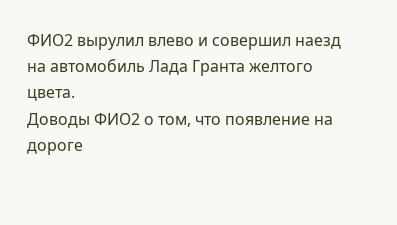ФИО2 вырулил влево и совершил наезд на автомобиль Лада Гранта желтого цвета.
Доводы ФИО2 о том, что появление на дороге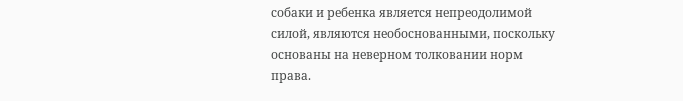собаки и ребенка является непреодолимой силой, являются необоснованными, поскольку основаны на неверном толковании норм права.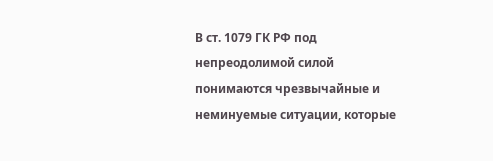В ст. 1079 ГК РФ под непреодолимой силой понимаются чрезвычайные и неминуемые ситуации, которые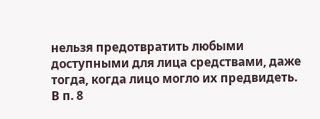нельзя предотвратить любыми доступными для лица средствами, даже тогда, когда лицо могло их предвидеть.
В п. 8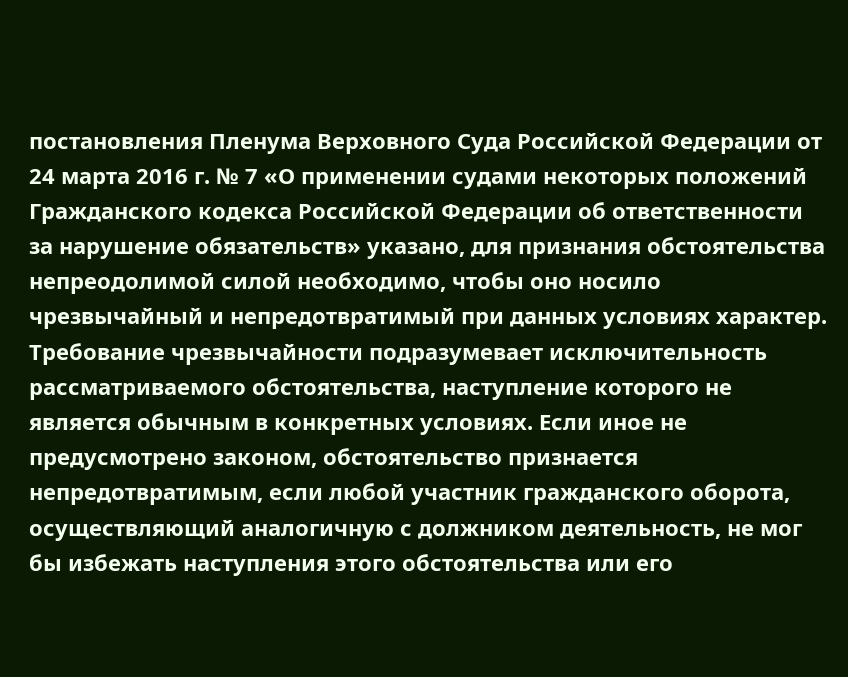постановления Пленума Верховного Суда Российской Федерации от 24 марта 2016 г. № 7 «О применении судами некоторых положений Гражданского кодекса Российской Федерации об ответственности за нарушение обязательств» указано, для признания обстоятельства непреодолимой силой необходимо, чтобы оно носило чрезвычайный и непредотвратимый при данных условиях характер. Требование чрезвычайности подразумевает исключительность рассматриваемого обстоятельства, наступление которого не является обычным в конкретных условиях. Если иное не предусмотрено законом, обстоятельство признается непредотвратимым, если любой участник гражданского оборота, осуществляющий аналогичную с должником деятельность, не мог бы избежать наступления этого обстоятельства или его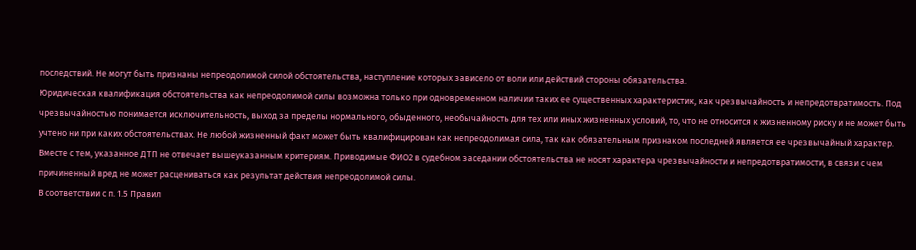последствий. Не могут быть признаны непреодолимой силой обстоятельства, наступление которых зависело от воли или действий стороны обязательства.
Юридическая квалификация обстоятельства как непреодолимой силы возможна только при одновременном наличии таких ее существенных характеристик, как чрезвычайность и непредотвратимость. Под чрезвычайностью понимается исключительность, выход за пределы нормального, обыденного, необычайность для тех или иных жизненных условий, то, что не относится к жизненному риску и не может быть учтено ни при каких обстоятельствах. Не любой жизненный факт может быть квалифицирован как непреодолимая сила, так как обязательным признаком последней является ее чрезвычайный характер.
Вместе с тем, указанное ДТП не отвечает вышеуказанным критериям. Приводимые ФИО2 в судебном заседании обстоятельства не носят характера чрезвычайности и непредотвратимости, в связи с чем причиненный вред не может расцениваться как результат действия непреодолимой силы.
В соответствии с п. 1.5 Правил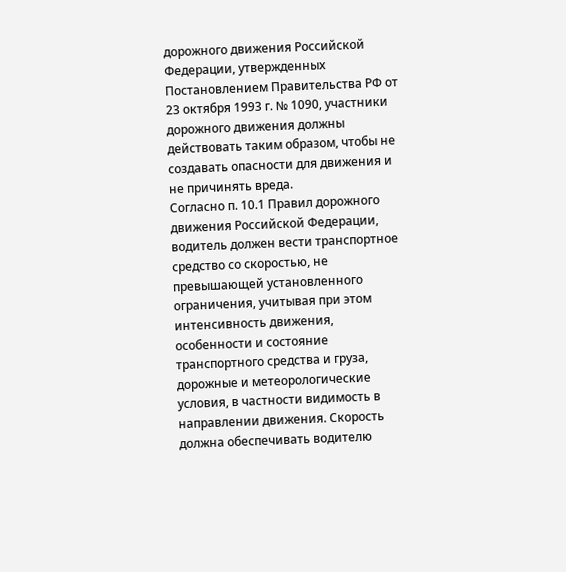дорожного движения Российской Федерации, утвержденных Постановлением Правительства РФ от 23 октября 1993 г. № 1090, участники дорожного движения должны действовать таким образом, чтобы не создавать опасности для движения и не причинять вреда.
Согласно п. 10.1 Правил дорожного движения Российской Федерации, водитель должен вести транспортное средство со скоростью, не превышающей установленного ограничения, учитывая при этом интенсивность движения, особенности и состояние транспортного средства и груза, дорожные и метеорологические условия, в частности видимость в направлении движения. Скорость должна обеспечивать водителю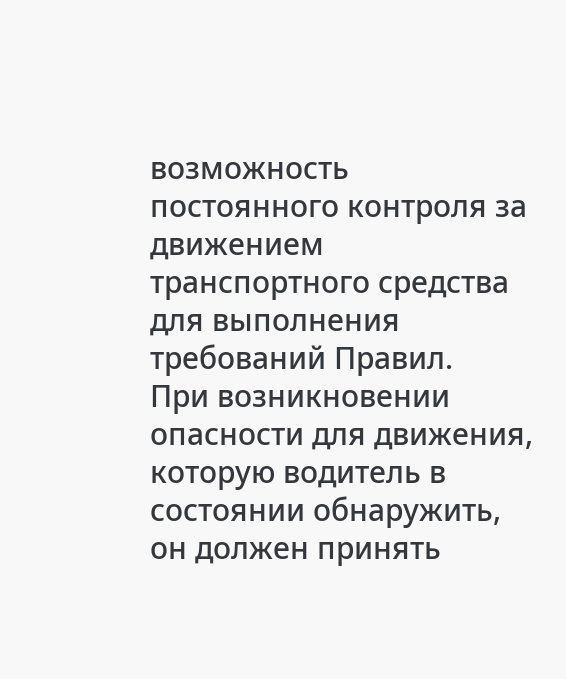возможность постоянного контроля за движением транспортного средства для выполнения требований Правил.
При возникновении опасности для движения, которую водитель в состоянии обнаружить, он должен принять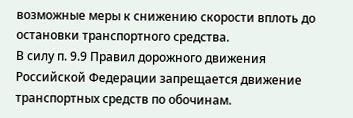возможные меры к снижению скорости вплоть до остановки транспортного средства.
В силу п. 9.9 Правил дорожного движения Российской Федерации запрещается движение транспортных средств по обочинам.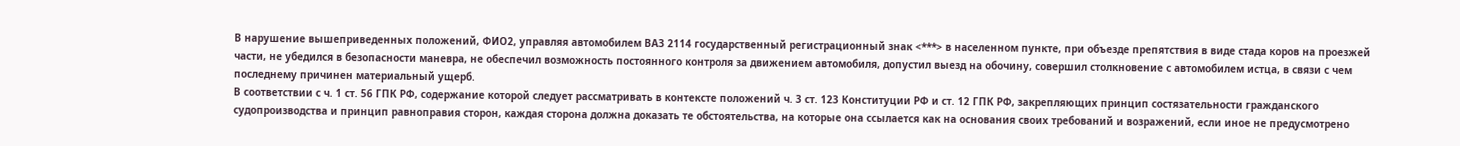В нарушение вышеприведенных положений, ФИО2, управляя автомобилем ВАЗ 2114 государственный регистрационный знак <***> в населенном пункте, при объезде препятствия в виде стада коров на проезжей части, не убедился в безопасности маневра, не обеспечил возможность постоянного контроля за движением автомобиля, допустил выезд на обочину, совершил столкновение с автомобилем истца, в связи с чем последнему причинен материальный ущерб.
В соответствии с ч. 1 ст. 56 ГПК РФ, содержание которой следует рассматривать в контексте положений ч. 3 ст. 123 Конституции РФ и ст. 12 ГПК РФ, закрепляющих принцип состязательности гражданского судопроизводства и принцип равноправия сторон, каждая сторона должна доказать те обстоятельства, на которые она ссылается как на основания своих требований и возражений, если иное не предусмотрено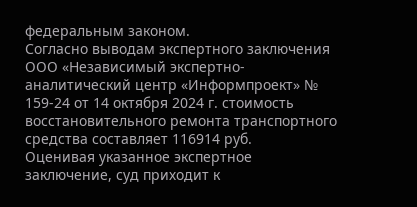федеральным законом.
Согласно выводам экспертного заключения ООО «Независимый экспертно-аналитический центр «Информпроект» № 159-24 от 14 октября 2024 г. стоимость восстановительного ремонта транспортного средства составляет 116914 руб.
Оценивая указанное экспертное заключение, суд приходит к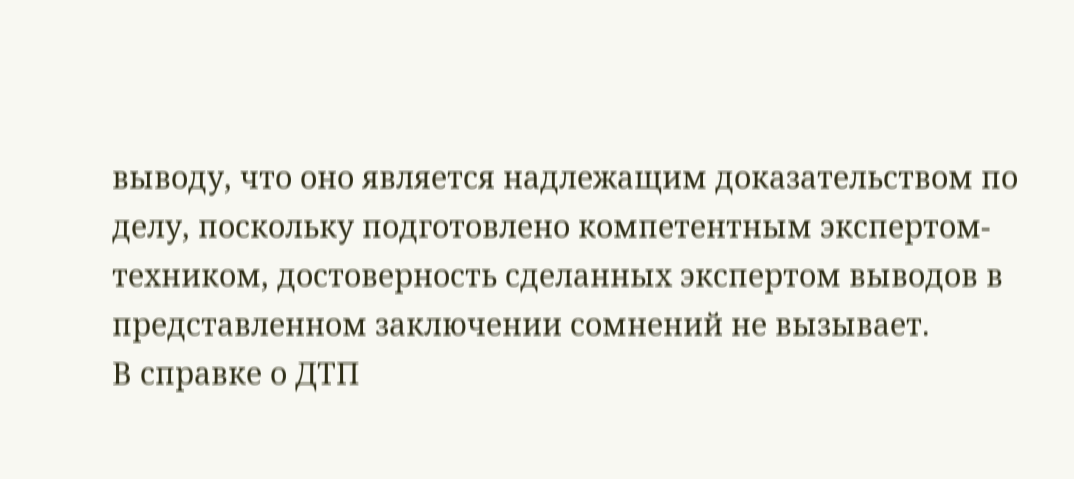выводу, что оно является надлежащим доказательством по делу, поскольку подготовлено компетентным экспертом-техником, достоверность сделанных экспертом выводов в представленном заключении сомнений не вызывает.
В справке о ДТП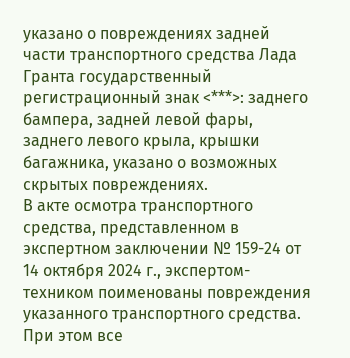указано о повреждениях задней части транспортного средства Лада Гранта государственный регистрационный знак <***>: заднего бампера, задней левой фары, заднего левого крыла, крышки багажника, указано о возможных скрытых повреждениях.
В акте осмотра транспортного средства, представленном в экспертном заключении № 159-24 от 14 октября 2024 г., экспертом-техником поименованы повреждения указанного транспортного средства. При этом все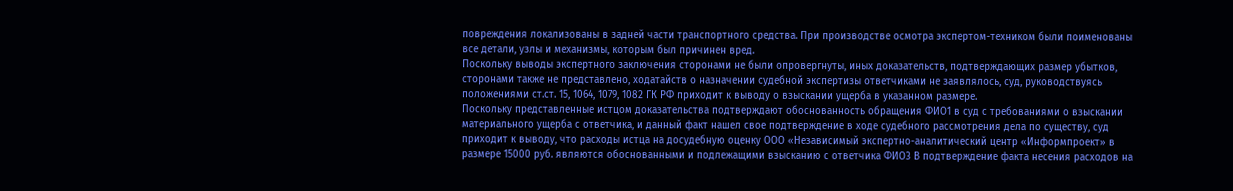повреждения локализованы в задней части транспортного средства. При производстве осмотра экспертом-техником были поименованы все детали, узлы и механизмы, которым был причинен вред.
Поскольку выводы экспертного заключения сторонами не были опровергнуты, иных доказательств, подтверждающих размер убытков, сторонами также не представлено, ходатайств о назначении судебной экспертизы ответчиками не заявлялось, суд, руководствуясь положениями ст.ст. 15, 1064, 1079, 1082 ГК РФ приходит к выводу о взыскании ущерба в указанном размере.
Поскольку представленные истцом доказательства подтверждают обоснованность обращения ФИО1 в суд с требованиями о взыскании материального ущерба с ответчика, и данный факт нашел свое подтверждение в ходе судебного рассмотрения дела по существу, суд приходит к выводу, что расходы истца на досудебную оценку ООО «Независимый экспертно-аналитический центр «Информпроект» в размере 15000 руб. являются обоснованными и подлежащими взысканию с ответчика ФИО3 В подтверждение факта несения расходов на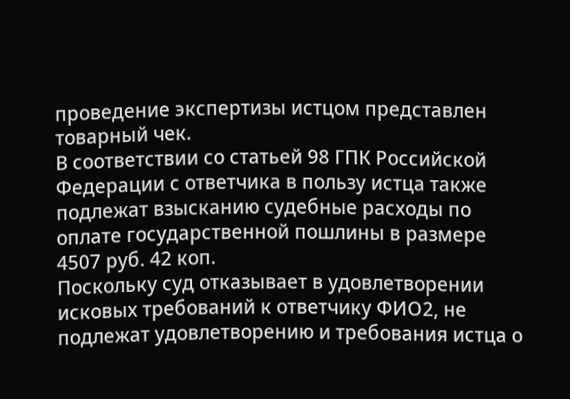проведение экспертизы истцом представлен товарный чек.
В соответствии со статьей 98 ГПК Российской Федерации с ответчика в пользу истца также подлежат взысканию судебные расходы по оплате государственной пошлины в размере 4507 руб. 42 коп.
Поскольку суд отказывает в удовлетворении исковых требований к ответчику ФИО2, не подлежат удовлетворению и требования истца о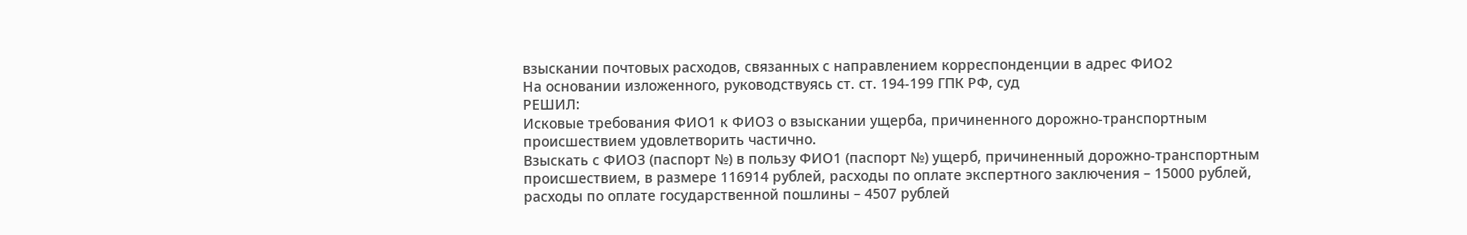взыскании почтовых расходов, связанных с направлением корреспонденции в адрес ФИО2
На основании изложенного, руководствуясь ст. ст. 194-199 ГПК РФ, суд
РЕШИЛ:
Исковые требования ФИО1 к ФИО3 о взыскании ущерба, причиненного дорожно-транспортным происшествием удовлетворить частично.
Взыскать с ФИО3 (паспорт №) в пользу ФИО1 (паспорт №) ущерб, причиненный дорожно-транспортным происшествием, в размере 116914 рублей, расходы по оплате экспертного заключения – 15000 рублей, расходы по оплате государственной пошлины – 4507 рублей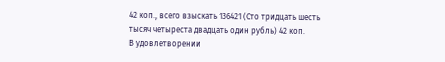42 коп., всего взыскать 136421 (Сто тридцать шесть тысяч четыреста двадцать один рубль) 42 коп.
В удовлетворении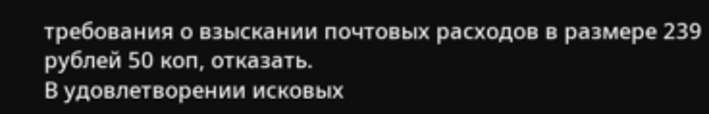требования о взыскании почтовых расходов в размере 239 рублей 50 коп, отказать.
В удовлетворении исковых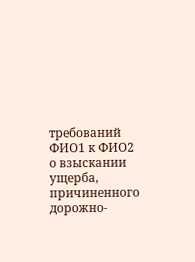требований ФИО1 к ФИО2 о взыскании ущерба, причиненного дорожно-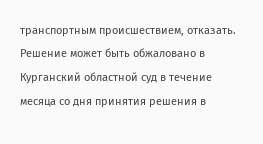транспортным происшествием, отказать.
Решение может быть обжаловано в Курганский областной суд в течение месяца со дня принятия решения в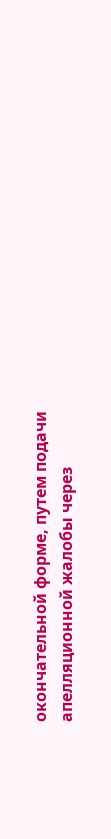окончательной форме, путем подачи апелляционной жалобы через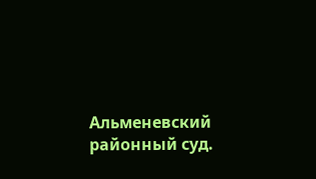Альменевский районный суд.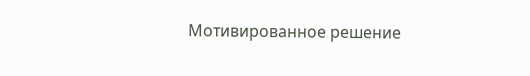Мотивированное решение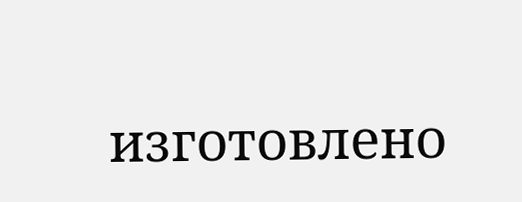изготовлено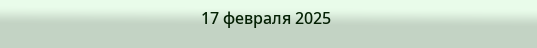17 февраля 2025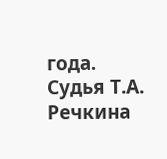года.
Судья Т.А. Речкина